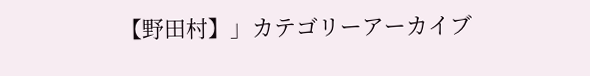【野田村】」カテゴリーアーカイブ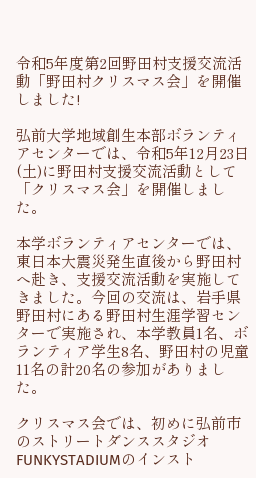令和5年度第2回野田村支援交流活動「野田村クリスマス会」を開催しました!

弘前大学地域創生本部ボランティアセンターでは、令和5年12月23日(土)に野田村支援交流活動として「クリスマス会」を開催しました。

本学ボランティアセンターでは、東日本大震災発生直後から野田村へ赴き、支援交流活動を実施してきました。今回の交流は、岩手県野田村にある野田村生涯学習センターで実施され、本学教員1名、ボランティア学生8名、野田村の児童11名の計20名の参加がありました。

クリスマス会では、初めに弘前市のストリートダンススタジオFUNKYSTADIUMのインスト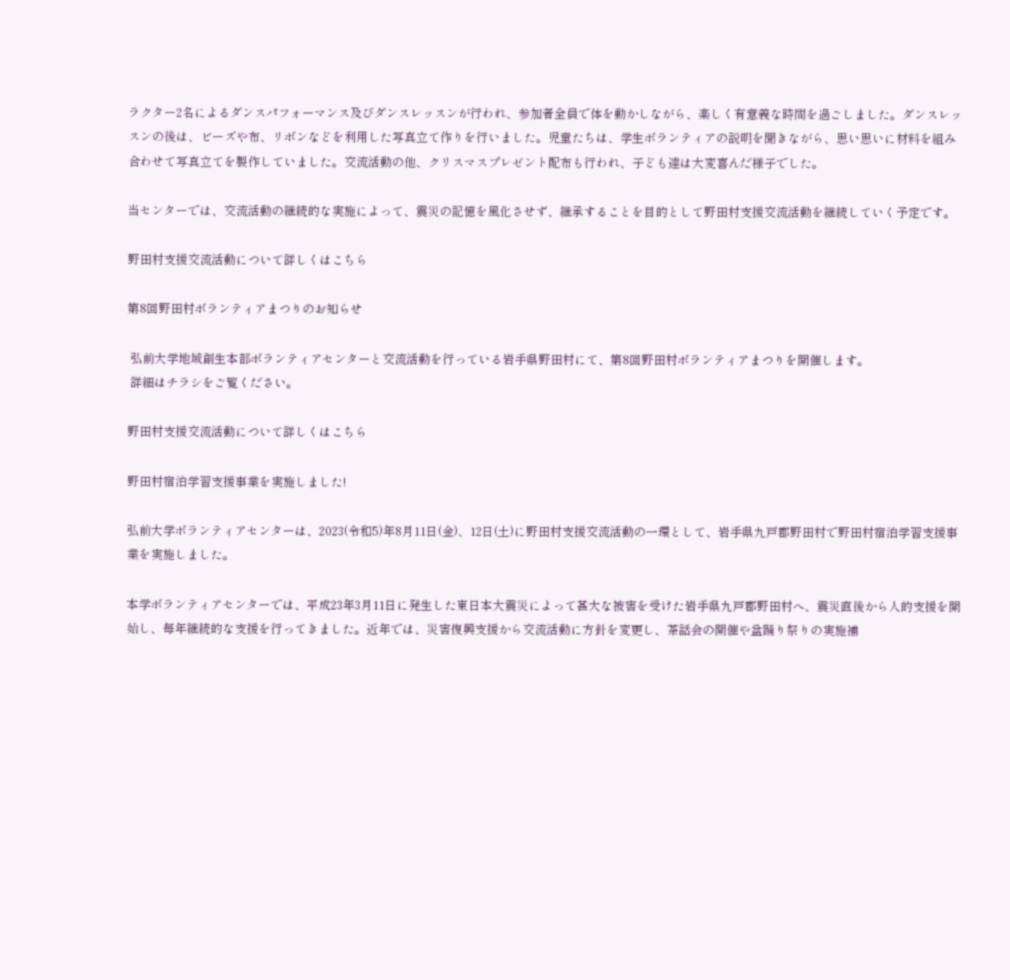ラクター2名によるダンスパフォーマンス及びダンスレッスンが行われ、参加者全員で体を動かしながら、楽しく有意義な時間を過ごしました。ダンスレッスンの後は、ビーズや布、リボンなどを利用した写真立て作りを行いました。児童たちは、学生ボランティアの説明を聞きながら、思い思いに材料を組み合わせて写真立てを製作していました。交流活動の他、クリスマスプレゼント配布も行われ、子ども達は大変喜んだ様子でした。

当センターでは、交流活動の継続的な実施によって、震災の記憶を風化させず、継承することを目的として野田村支援交流活動を継続していく予定です。

野田村支援交流活動について詳しくはこちら

第8回野田村ボランティアまつりのお知らせ

 弘前大学地域創生本部ボランティアセンターと交流活動を行っている岩手県野田村にて、第8回野田村ボランティアまつりを開催します。
 詳細はチラシをご覧ください。

野田村支援交流活動について詳しくはこちら

野田村宿泊学習支援事業を実施しました!

弘前大学ボランティアセンターは、2023(令和5)年8月11日(金)、12日(土)に野田村支援交流活動の一環として、岩手県九戸郡野田村で野田村宿泊学習支援事業を実施しました。

本学ボランティアセンターでは、平成23年3月11日に発生した東日本大震災によって甚大な被害を受けた岩手県九戸郡野田村へ、震災直後から人的支援を開始し、毎年継続的な支援を行ってきました。近年では、災害復興支援から交流活動に方針を変更し、茶話会の開催や盆踊り祭りの実施補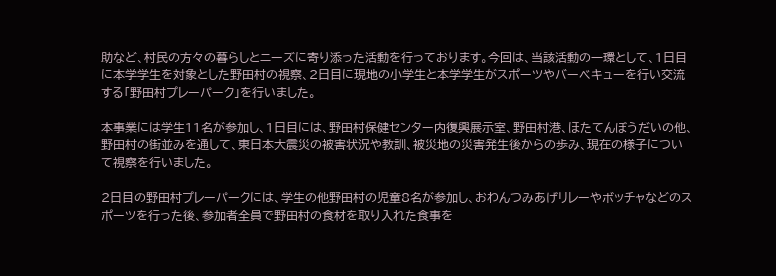助など、村民の方々の暮らしとニーズに寄り添った活動を行っております。今回は、当該活動の一環として、1日目に本学学生を対象とした野田村の視察、2日目に現地の小学生と本学学生がスポーツやバーベキューを行い交流する「野田村プレーパーク」を行いました。

本事業には学生11名が参加し、1日目には、野田村保健センター内復興展示室、野田村港、ほたてんぼうだいの他、野田村の街並みを通して、東日本大震災の被害状況や教訓、被災地の災害発生後からの歩み、現在の様子について視察を行いました。

2日目の野田村プレーパークには、学生の他野田村の児童8名が参加し、おわんつみあげリレーやボッチャなどのスポーツを行った後、参加者全員で野田村の食材を取り入れた食事を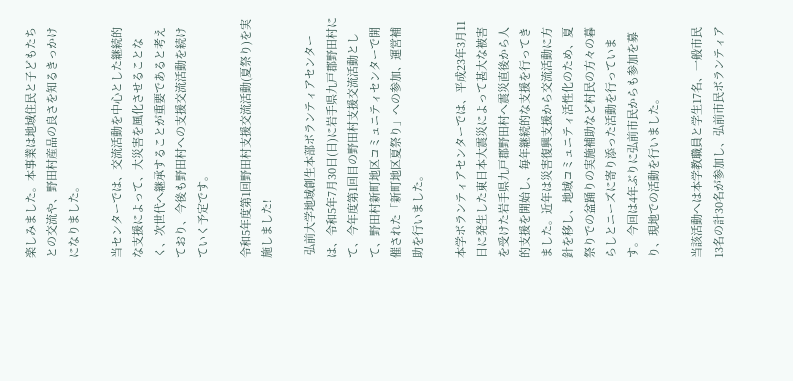楽しみました。本事業は地域住民と子どもたちとの交流や、野田村産品の良さを知るきっかけになりました。

当センターでは、交流活動を中心とした継続的な支援によって、大災害を風化させることなく、次世代へ継承することが重要であると考えており、今後も野田村への支援交流活動を続けていく予定です。

令和5年度第1回野田村支援交流活動(夏祭り)を実施しました!

 弘前大学地域創生本部ボランティアセンターは、令和5年7月30日(日)に岩手県九戸郡野田村にて、今年度第1回目の野田村支援交流活動として、野田村新町地区コミュニティセンターで開催された「新町地区夏祭り」への参加、運営補助を行いました。

本学ボランティアセンターでは、平成23年3月11日に発生した東日本大震災によって甚大な被害を受けた岩手県九戸郡野田村へ震災直後から人的支援を開始し、毎年継続的な支援を行ってきました。近年は災害復興支援から交流活動に方針を移し、地域コミュニティ活性化のため、夏祭りでの盆踊りの実施補助など村民の方々の暮らしとニーズに寄り添った活動を行っています。今回は4年ぶりに弘前市民からも参加を募り、現地での活動を行いました。

当該活動へは本学教職員と学生17名、一般市民13名の計30名が参加し、弘前市民ボランティア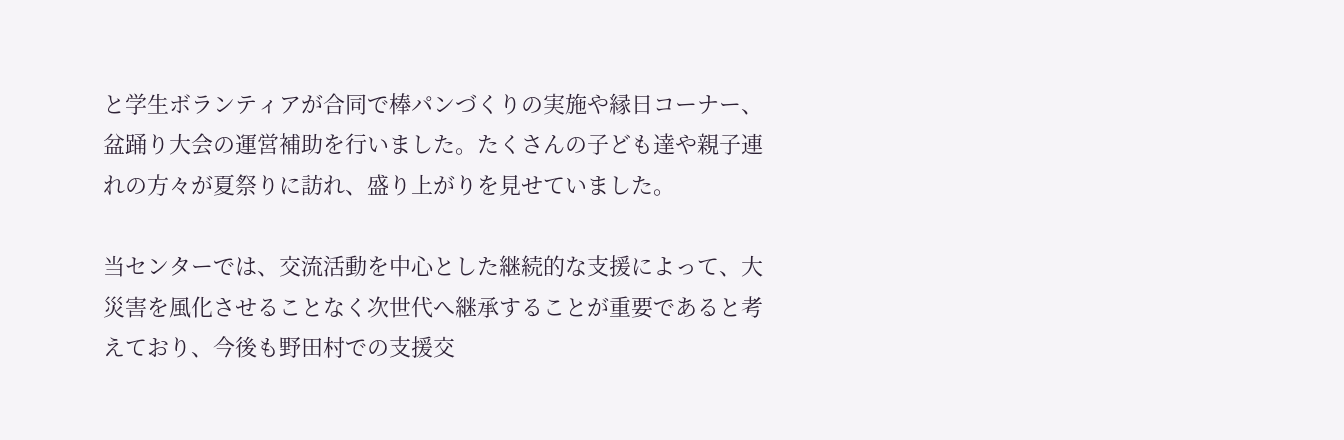と学生ボランティアが合同で棒パンづくりの実施や縁日コーナー、盆踊り大会の運営補助を行いました。たくさんの子ども達や親子連れの方々が夏祭りに訪れ、盛り上がりを見せていました。

当センターでは、交流活動を中心とした継続的な支援によって、大災害を風化させることなく次世代へ継承することが重要であると考えており、今後も野田村での支援交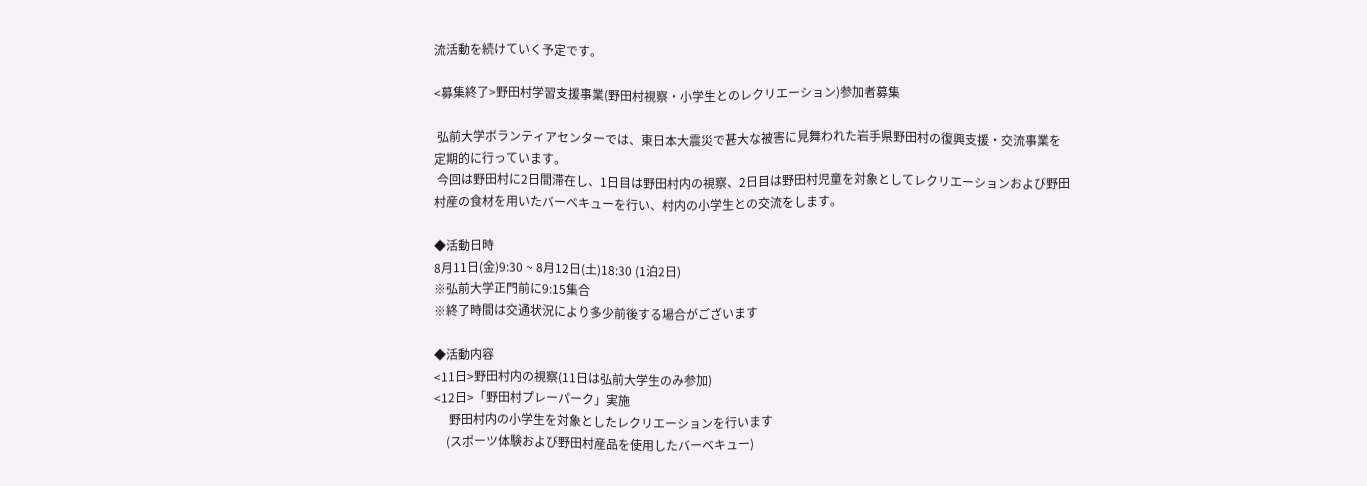流活動を続けていく予定です。

<募集終了>野田村学習支援事業(野田村視察・小学生とのレクリエーション)参加者募集

 弘前大学ボランティアセンターでは、東日本大震災で甚大な被害に見舞われた岩手県野田村の復興支援・交流事業を定期的に行っています。
 今回は野田村に2日間滞在し、1日目は野田村内の視察、2日目は野田村児童を対象としてレクリエーションおよび野田村産の食材を用いたバーベキューを行い、村内の小学生との交流をします。

◆活動日時
8月11日(金)9:30 ~ 8月12日(土)18:30 (1泊2日)
※弘前大学正門前に9:15集合
※終了時間は交通状況により多少前後する場合がございます

◆活動内容
<11日>野田村内の視察(11日は弘前大学生のみ参加)
<12日>「野田村プレーパーク」実施
     野田村内の小学生を対象としたレクリエーションを行います
    (スポーツ体験および野田村産品を使用したバーベキュー)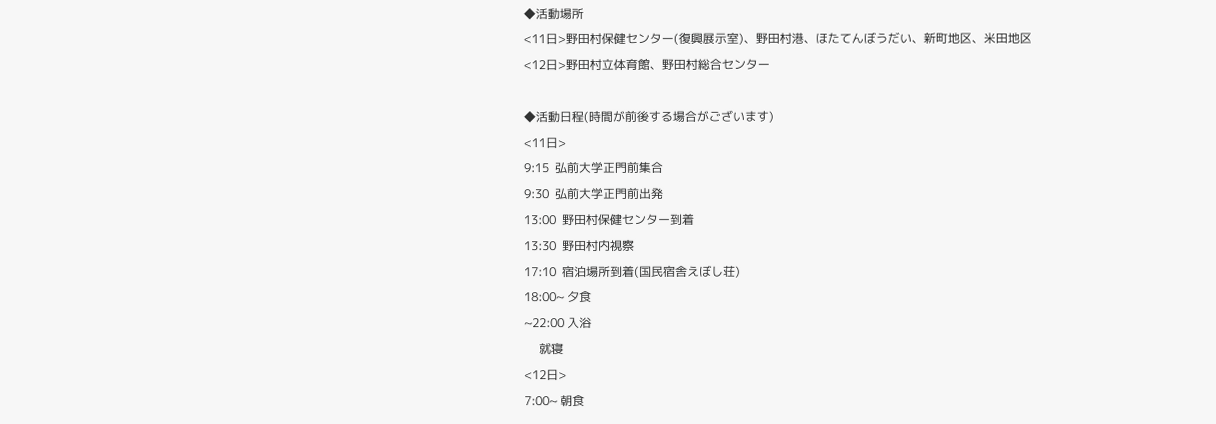◆活動場所
<11日>野田村保健センター(復興展示室)、野田村港、ほたてんぼうだい、新町地区、米田地区
<12日>野田村立体育館、野田村総合センター

◆活動日程(時間が前後する場合がございます)
<11日>
9:15  弘前大学正門前集合
9:30  弘前大学正門前出発
13:00  野田村保健センター到着
13:30  野田村内視察
17:10  宿泊場所到着(国民宿舎えぼし荘)
18:00~ 夕食
~22:00 入浴
     就寝
<12日>
7:00~ 朝食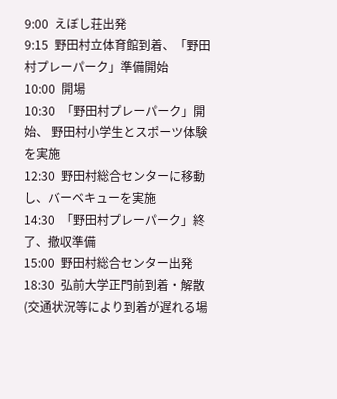9:00  えぼし荘出発
9:15  野田村立体育館到着、「野田村プレーパーク」準備開始
10:00  開場
10:30  「野田村プレーパーク」開始、 野田村小学生とスポーツ体験を実施
12:30  野田村総合センターに移動し、バーベキューを実施
14:30  「野田村プレーパーク」終了、撤収準備
15:00  野田村総合センター出発
18:30  弘前大学正門前到着・解散(交通状況等により到着が遅れる場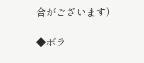合がございます)

◆ボラ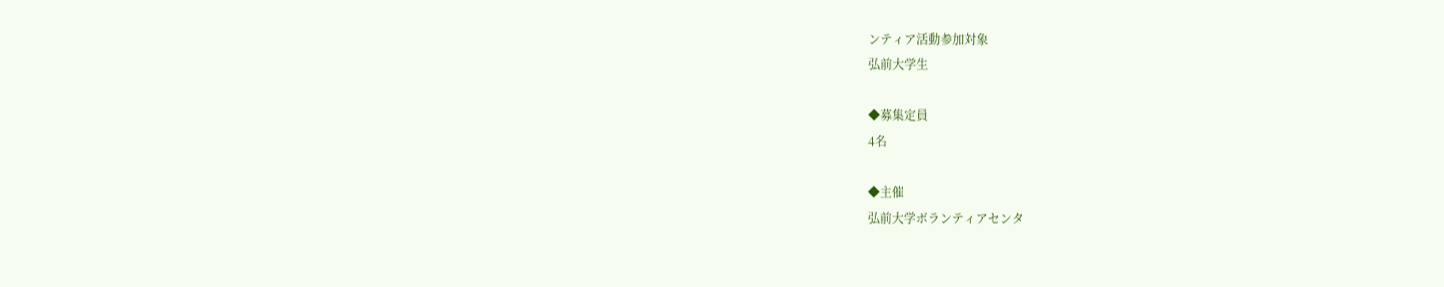ンティア活動参加対象
弘前大学生

◆募集定員
4名

◆主催
弘前大学ボランティアセンタ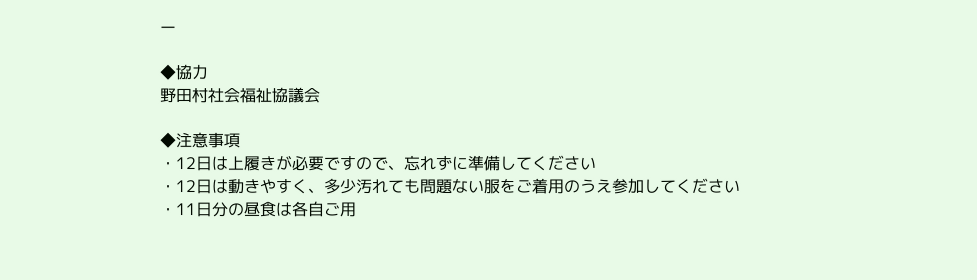ー

◆協力
野田村社会福祉協議会

◆注意事項
・12日は上履きが必要ですので、忘れずに準備してください
・12日は動きやすく、多少汚れても問題ない服をご着用のうえ参加してください
・11日分の昼食は各自ご用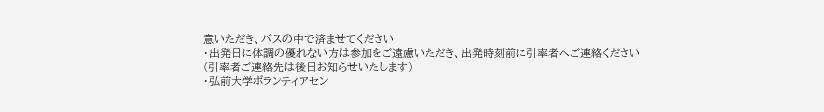意いただき、バスの中で済ませてください
・出発日に体調の優れない方は参加をご遠慮いただき、出発時刻前に引率者へご連絡ください
(引率者ご連絡先は後日お知らせいたします)
・弘前大学ボランティアセン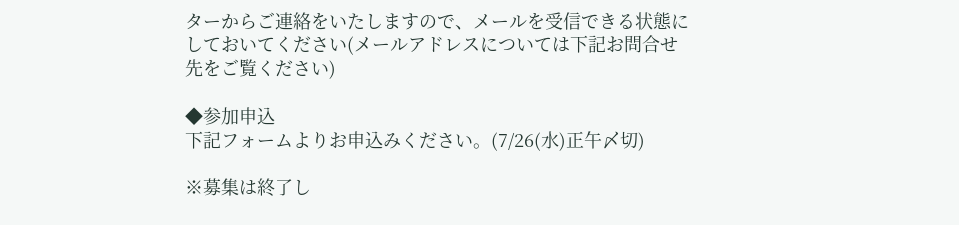ターからご連絡をいたしますので、メールを受信できる状態にしておいてください(メールアドレスについては下記お問合せ先をご覧ください)

◆参加申込
下記フォームよりお申込みください。(7/26(水)正午〆切)

※募集は終了し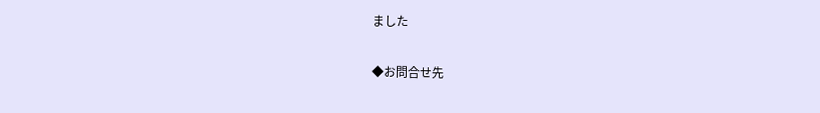ました

◆お問合せ先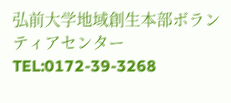弘前大学地域創生本部ボランティアセンター
TEL:0172-39-3268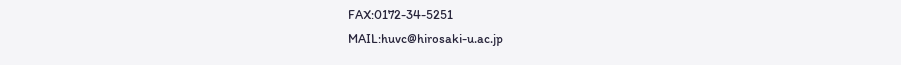FAX:0172-34-5251
MAIL:huvc@hirosaki-u.ac.jp